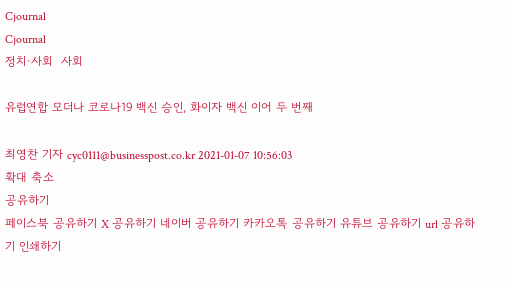Cjournal
Cjournal
정치·사회  사회

유럽연합 모더나 코로나19 백신 승인, 화이자 백신 이어 두 번째

최영찬 기자 cyc0111@businesspost.co.kr 2021-01-07 10:56:03
확대 축소
공유하기
페이스북 공유하기 X 공유하기 네이버 공유하기 카카오톡 공유하기 유튜브 공유하기 url 공유하기 인쇄하기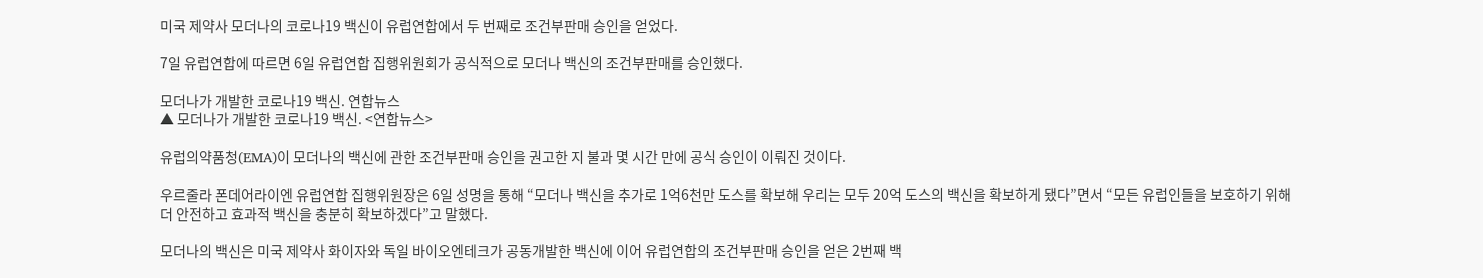미국 제약사 모더나의 코로나19 백신이 유럽연합에서 두 번째로 조건부판매 승인을 얻었다.

7일 유럽연합에 따르면 6일 유럽연합 집행위원회가 공식적으로 모더나 백신의 조건부판매를 승인했다.

모더나가 개발한 코로나19 백신. 연합뉴스
▲ 모더나가 개발한 코로나19 백신. <연합뉴스>

유럽의약품청(EMA)이 모더나의 백신에 관한 조건부판매 승인을 권고한 지 불과 몇 시간 만에 공식 승인이 이뤄진 것이다.

우르줄라 폰데어라이엔 유럽연합 집행위원장은 6일 성명을 통해 “모더나 백신을 추가로 1억6천만 도스를 확보해 우리는 모두 20억 도스의 백신을 확보하게 됐다”면서 “모든 유럽인들을 보호하기 위해 더 안전하고 효과적 백신을 충분히 확보하겠다”고 말했다.

모더나의 백신은 미국 제약사 화이자와 독일 바이오엔테크가 공동개발한 백신에 이어 유럽연합의 조건부판매 승인을 얻은 2번째 백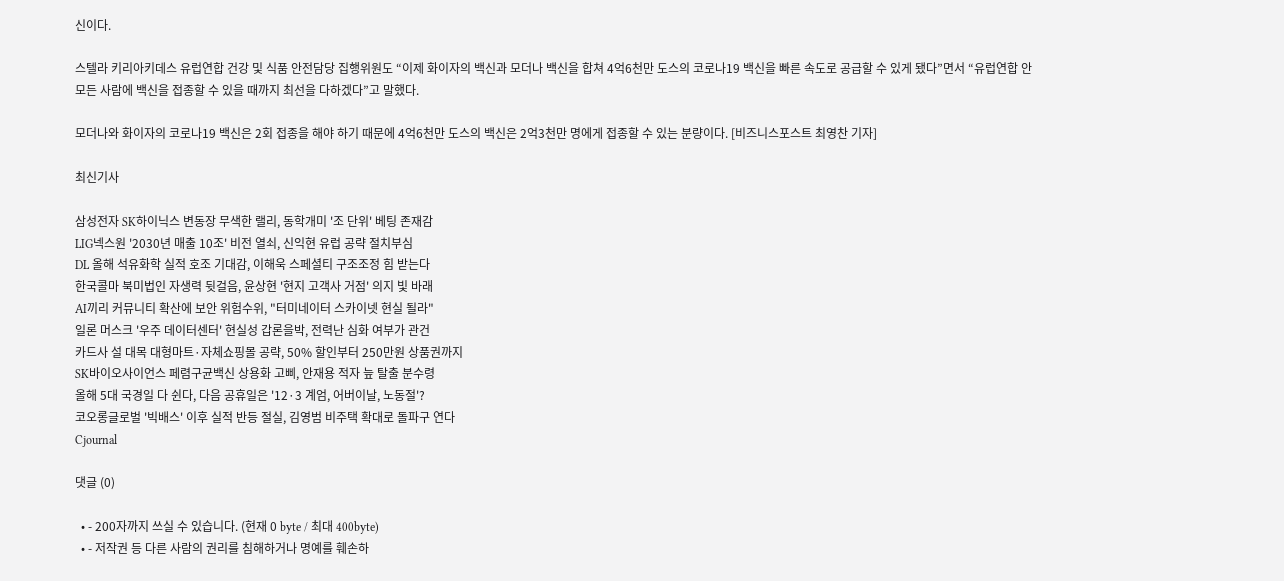신이다.

스텔라 키리아키데스 유럽연합 건강 및 식품 안전담당 집행위원도 “이제 화이자의 백신과 모더나 백신을 합쳐 4억6천만 도스의 코로나19 백신을 빠른 속도로 공급할 수 있게 됐다”면서 “유럽연합 안 모든 사람에 백신을 접종할 수 있을 때까지 최선을 다하겠다”고 말했다.

모더나와 화이자의 코로나19 백신은 2회 접종을 해야 하기 때문에 4억6천만 도스의 백신은 2억3천만 명에게 접종할 수 있는 분량이다. [비즈니스포스트 최영찬 기자]

최신기사

삼성전자 SK하이닉스 변동장 무색한 랠리, 동학개미 '조 단위' 베팅 존재감
LIG넥스원 '2030년 매출 10조' 비전 열쇠, 신익현 유럽 공략 절치부심
DL 올해 석유화학 실적 호조 기대감, 이해욱 스페셜티 구조조정 힘 받는다
한국콜마 북미법인 자생력 뒷걸음, 윤상현 '현지 고객사 거점' 의지 빛 바래
AI끼리 커뮤니티 확산에 보안 위험수위, "터미네이터 스카이넷 현실 될라"
일론 머스크 '우주 데이터센터' 현실성 갑론을박, 전력난 심화 여부가 관건
카드사 설 대목 대형마트·자체쇼핑몰 공략, 50% 할인부터 250만원 상품권까지
SK바이오사이언스 페렴구균백신 상용화 고삐, 안재용 적자 늪 탈출 분수령
올해 5대 국경일 다 쉰다, 다음 공휴일은 '12·3 계엄, 어버이날, 노동절'?
코오롱글로벌 '빅배스' 이후 실적 반등 절실, 김영범 비주택 확대로 돌파구 연다
Cjournal

댓글 (0)

  • - 200자까지 쓰실 수 있습니다. (현재 0 byte / 최대 400byte)
  • - 저작권 등 다른 사람의 권리를 침해하거나 명예를 훼손하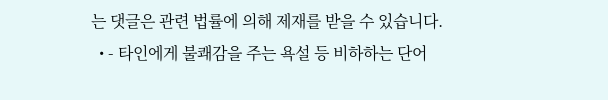는 댓글은 관련 법률에 의해 제재를 받을 수 있습니다.
  • - 타인에게 불쾌감을 주는 욕설 등 비하하는 단어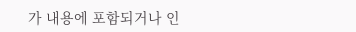가 내용에 포함되거나 인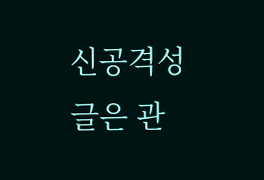신공격성 글은 관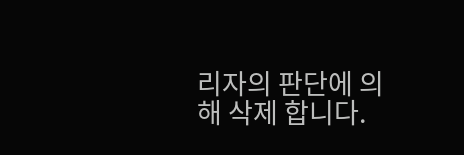리자의 판단에 의해 삭제 합니다.